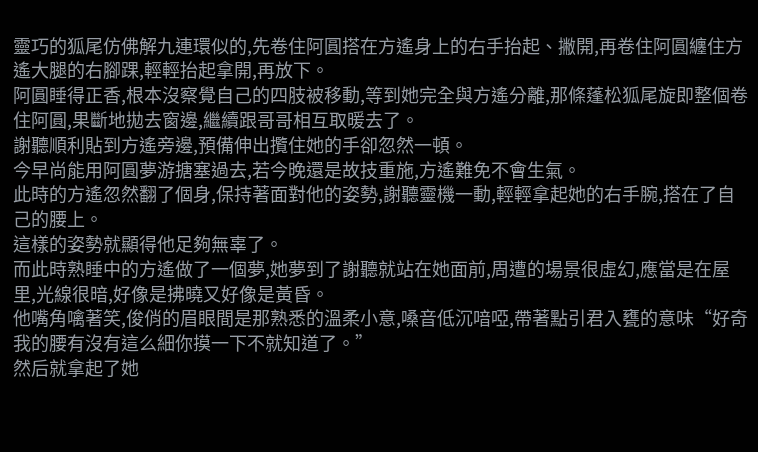靈巧的狐尾仿佛解九連環似的,先卷住阿圓搭在方遙身上的右手抬起、撇開,再卷住阿圓纏住方遙大腿的右腳踝,輕輕抬起拿開,再放下。
阿圓睡得正香,根本沒察覺自己的四肢被移動,等到她完全與方遙分離,那條蓬松狐尾旋即整個卷住阿圓,果斷地拋去窗邊,繼續跟哥哥相互取暖去了。
謝聽順利貼到方遙旁邊,預備伸出攬住她的手卻忽然一頓。
今早尚能用阿圓夢游搪塞過去,若今晚還是故技重施,方遙難免不會生氣。
此時的方遙忽然翻了個身,保持著面對他的姿勢,謝聽靈機一動,輕輕拿起她的右手腕,搭在了自己的腰上。
這樣的姿勢就顯得他足夠無辜了。
而此時熟睡中的方遙做了一個夢,她夢到了謝聽就站在她面前,周遭的場景很虛幻,應當是在屋里,光線很暗,好像是拂曉又好像是黃昏。
他嘴角噙著笑,俊俏的眉眼間是那熟悉的溫柔小意,嗓音低沉喑啞,帶著點引君入甕的意味“好奇我的腰有沒有這么細你摸一下不就知道了。”
然后就拿起了她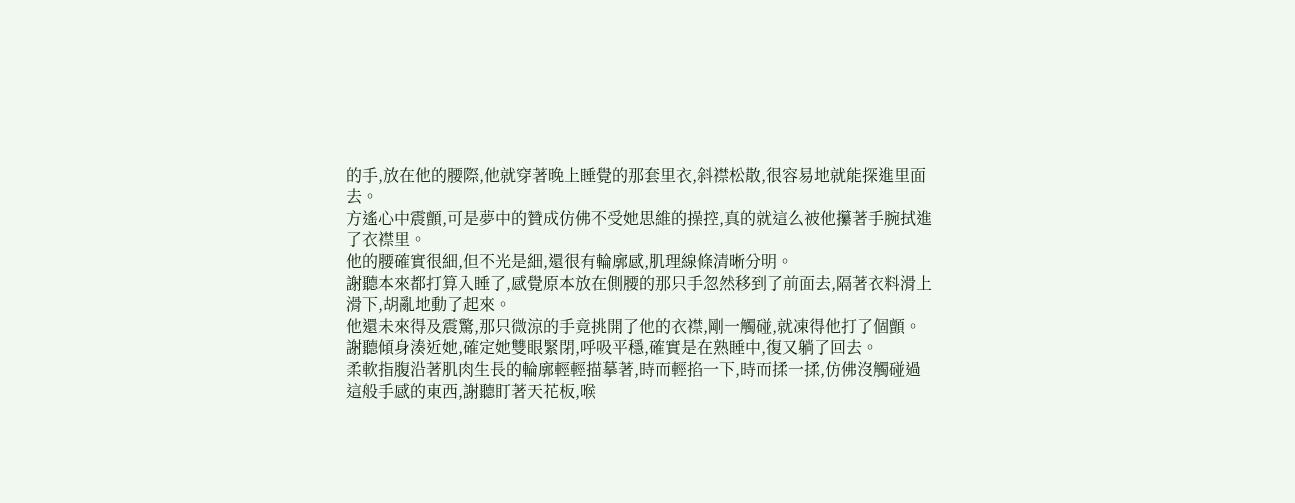的手,放在他的腰際,他就穿著晚上睡覺的那套里衣,斜襟松散,很容易地就能探進里面去。
方遙心中震顫,可是夢中的贊成仿佛不受她思維的操控,真的就這么被他攥著手腕拭進了衣襟里。
他的腰確實很細,但不光是細,還很有輪廓感,肌理線條清晰分明。
謝聽本來都打算入睡了,感覺原本放在側腰的那只手忽然移到了前面去,隔著衣料滑上滑下,胡亂地動了起來。
他還未來得及震驚,那只微涼的手竟挑開了他的衣襟,剛一觸碰,就凍得他打了個顫。
謝聽傾身湊近她,確定她雙眼緊閉,呼吸平穩,確實是在熟睡中,復又躺了回去。
柔軟指腹沿著肌肉生長的輪廓輕輕描摹著,時而輕掐一下,時而揉一揉,仿佛沒觸碰過這般手感的東西,謝聽盯著天花板,喉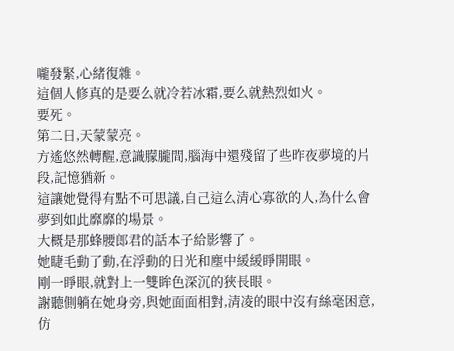嚨發緊,心緒復雜。
這個人修真的是要么就冷若冰霜,要么就熱烈如火。
要死。
第二日,天蒙蒙亮。
方遙悠然轉醒,意識朦朧間,腦海中還殘留了些昨夜夢境的片段,記憶猶新。
這讓她覺得有點不可思議,自己這么清心寡欲的人,為什么會夢到如此靡靡的場景。
大概是那蜂腰郎君的話本子給影響了。
她睫毛動了動,在浮動的日光和塵中緩緩睜開眼。
剛一睜眼,就對上一雙眸色深沉的狹長眼。
謝聽側躺在她身旁,與她面面相對,清凌的眼中沒有絲毫困意,仿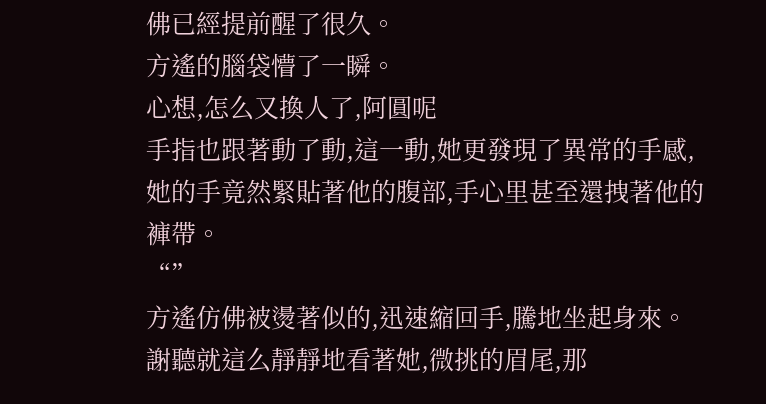佛已經提前醒了很久。
方遙的腦袋懵了一瞬。
心想,怎么又換人了,阿圓呢
手指也跟著動了動,這一動,她更發現了異常的手感,她的手竟然緊貼著他的腹部,手心里甚至還拽著他的褲帶。
“”
方遙仿佛被燙著似的,迅速縮回手,騰地坐起身來。
謝聽就這么靜靜地看著她,微挑的眉尾,那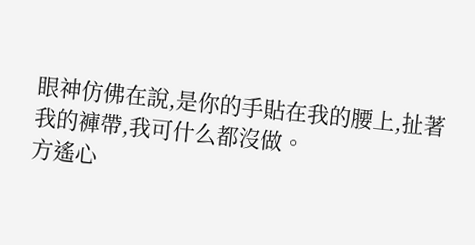眼神仿佛在說,是你的手貼在我的腰上,扯著我的褲帶,我可什么都沒做。
方遙心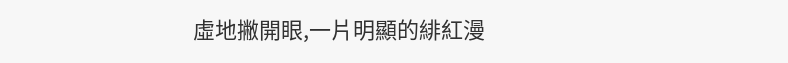虛地撇開眼,一片明顯的緋紅漫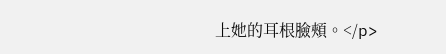上她的耳根臉頰。</p>